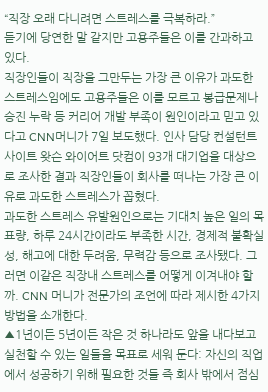“직장 오래 다니려면 스트레스를 극복하라.”
듣기에 당연한 말 같지만 고용주들은 이를 간과하고 있다.
직장인들이 직장을 그만두는 가장 큰 이유가 과도한 스트레스임에도 고용주들은 이를 모르고 봉급문제나 승진 누락 등 커리어 개발 부족이 원인이라고 믿고 있다고 CNN머니가 7일 보도했다. 인사 담당 컨설턴트 사이트 왓슨 와이어트 닷컴이 93개 대기업을 대상으로 조사한 결과 직장인들이 회사를 떠나는 가장 큰 이유로 과도한 스트레스가 꼽혔다.
과도한 스트레스 유발원인으로는 기대치 높은 일의 목표량, 하루 24시간이라도 부족한 시간, 경제적 불확실성, 해고에 대한 두려움, 무력감 등으로 조사됐다. 그러면 이같은 직장내 스트레스를 어떻게 이겨내야 할까. CNN 머니가 전문가의 조언에 따라 제시한 4가지 방법을 소개한다.
▲1년이든 5년이든 작은 것 하나라도 앞을 내다보고 실천할 수 있는 일들을 목표로 세워 둔다: 자신의 직업에서 성공하기 위해 필요한 것들 즉 회사 밖에서 점심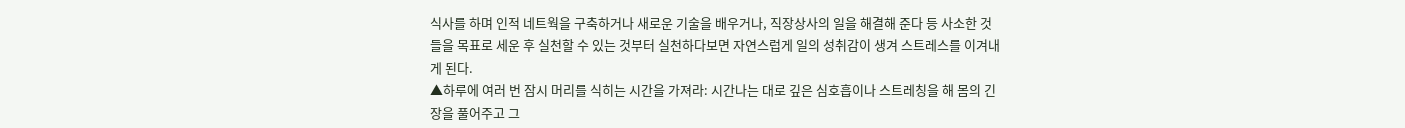식사를 하며 인적 네트웍을 구축하거나 새로운 기술을 배우거나, 직장상사의 일을 해결해 준다 등 사소한 것들을 목표로 세운 후 실천할 수 있는 것부터 실천하다보면 자연스럽게 일의 성취감이 생겨 스트레스를 이겨내게 된다.
▲하루에 여러 번 잠시 머리를 식히는 시간을 가져라: 시간나는 대로 깊은 심호흡이나 스트레칭을 해 몸의 긴장을 풀어주고 그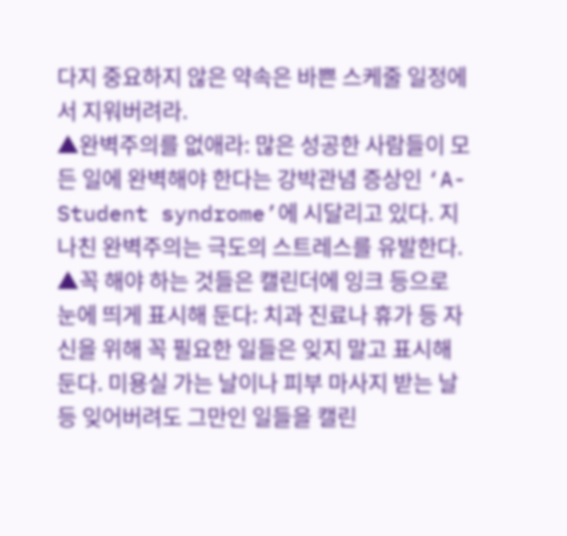다지 중요하지 않은 약속은 바쁜 스케줄 일정에서 지워버려라.
▲완벽주의를 없애라: 많은 성공한 사람들이 모든 일에 완벽해야 한다는 강박관념 증상인 ‘A-Student syndrome’에 시달리고 있다. 지나친 완벽주의는 극도의 스트레스를 유발한다.
▲꼭 해야 하는 것들은 캘린더에 잉크 등으로 눈에 띄게 표시해 둔다: 치과 진료나 휴가 등 자신을 위해 꼭 필요한 일들은 잊지 말고 표시해 둔다. 미용실 가는 날이나 피부 마사지 받는 날 등 잊어버려도 그만인 일들을 캘린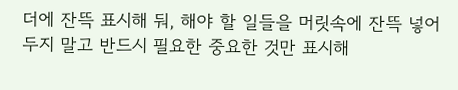더에 잔뜩 표시해 둬, 해야 할 일들을 머릿속에 잔뜩 넣어두지 말고 반드시 필요한 중요한 것만 표시해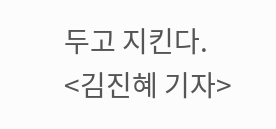두고 지킨다.
<김진혜 기자>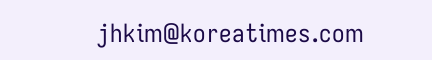jhkim@koreatimes.com